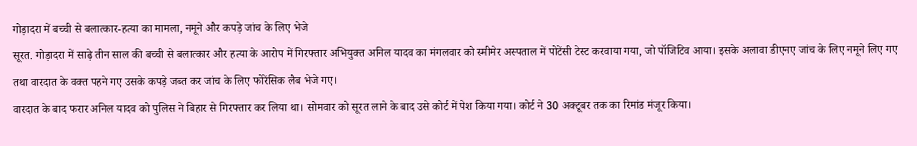गोड़ादरा में बच्ची से बलात्कार-हत्या का मामला, नमूने और कपड़े जांच के लिए भेजे
सूरत. गोड़ादरा में साढ़े तीन साल की बच्ची से बलात्कार और हत्या के आरोप में गिरफ्तार अभियुक्त अनिल यादव का मंगलवार को स्मीमेर अस्पताल में पोटेंसी टेस्ट करवाया गया, जो पॉजिटिव आया। इसके अलावा डीएनए जांच के लिए नमूने लिए गए तथा वारदात के वक्त पहने गए उसके कपड़े जब्त कर जांच के लिए फोरेंसिक लैब भेजे गए।
वारदात के बाद फरार अनिल यादव को पुलिस ने बिहार से गिरफ्तार कर लिया था। सोमवार को सूरत लाने के बाद उसे कोर्ट में पेश किया गया। कोर्ट ने 30 अक्टूबर तक का रिमांड मंजूर किया।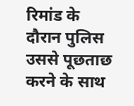रिमांड के दौरान पुलिस उससे पूछताछ करने के साथ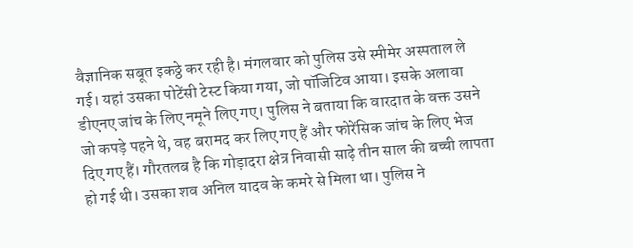वैज्ञानिक सबूत इकठ्ठे कर रही है। मंगलवार को पुलिस उसे स्मीमेर अस्पताल ले गई। यहां उसका पोटेंसी टेस्ट किया गया, जो पॉजिटिव आया। इसके अलावा डीएनए जांच के लिए नमूने लिए गए। पुलिस ने बताया कि वारदात के वक्त उसने जो कपड़े पहने थे, वह बरामद कर लिए गए हैं और फोरेंसिक जांच के लिए भेज दिए गए हैं। गौरतलब है कि गोड़ादरा क्षेत्र निवासी साढ़े तीन साल की बच्ची लापता हो गई थी। उसका शव अनिल यादव के कमरे से मिला था। पुलिस ने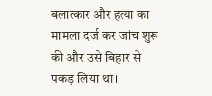बलात्कार और हत्या का मामला दर्ज कर जांच शुरू की और उसे बिहार से पकड़ लिया था।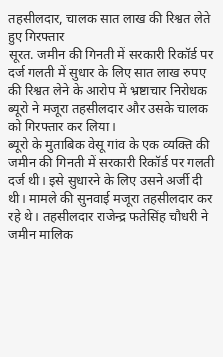तहसीलदार, चालक सात लाख की रिश्वत लेते हुए गिरफ्तार
सूरत. जमीन की गिनती में सरकारी रिकॉर्ड पर दर्ज गलती में सुधार के लिए सात लाख रुपए की रिश्वत लेने के आरोप में भ्रष्टाचार निरोधक ब्यूरो ने मजूरा तहसीलदार और उसके चालक को गिरफ्तार कर लिया।
ब्यूरो के मुताबिक वेसू गांव के एक व्यक्ति की जमीन की गिनती में सरकारी रिकॉर्ड पर गलती दर्ज थी। इसे सुधारने के लिए उसने अर्जी दी थी। मामले की सुनवाई मजूरा तहसीलदार कर रहे थे। तहसीलदार राजेन्द्र फतेसिंह चौधरी ने जमीन मालिक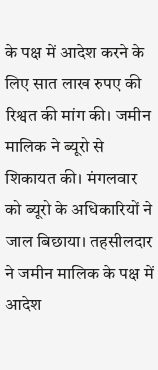के पक्ष में आदेश करने के लिए सात लाख रुपए की रिश्वत की मांग की। जमीन मालिक ने ब्यूरो से शिकायत की। मंगलवार को ब्यूरो के अधिकारियों ने जाल बिछाया। तहसीलदार ने जमीन मालिक के पक्ष में आदेश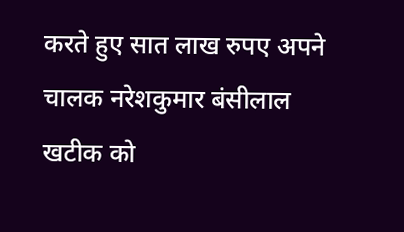करते हुए सात लाख रुपए अपने चालक नरेशकुमार बंसीलाल खटीक को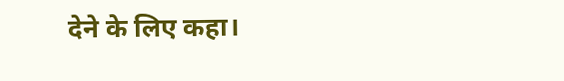देने के लिए कहा।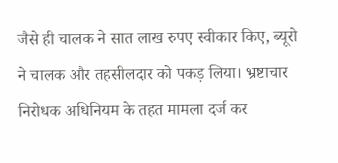जैसे ही चालक ने सात लाख रुपए स्वीकार किए, ब्यूरो ने चालक और तहसीलदार को पकड़ लिया। भ्रष्टाचार निरोधक अधिनियम के तहत मामला दर्ज कर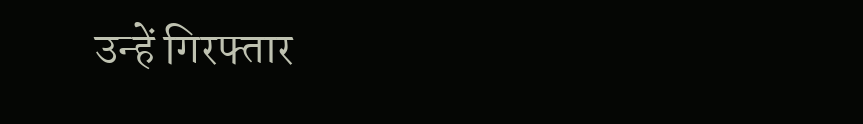उन्हें गिरफ्तार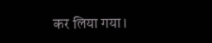कर लिया गया।